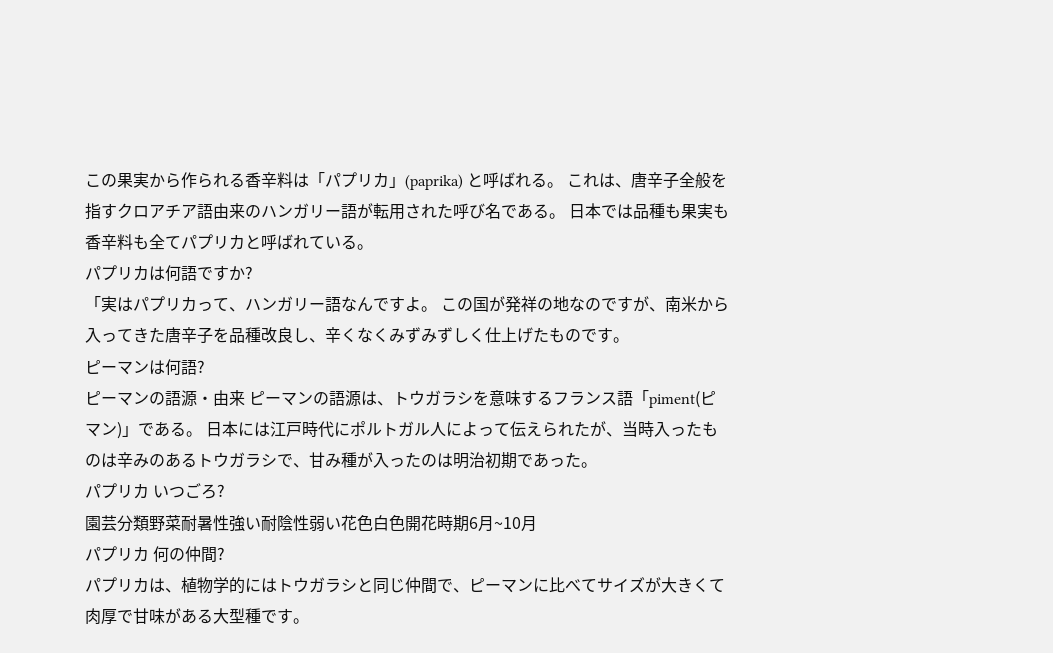この果実から作られる香辛料は「パプリカ」(paprika) と呼ばれる。 これは、唐辛子全般を指すクロアチア語由来のハンガリー語が転用された呼び名である。 日本では品種も果実も香辛料も全てパプリカと呼ばれている。
パプリカは何語ですか?
「実はパプリカって、ハンガリー語なんですよ。 この国が発祥の地なのですが、南米から入ってきた唐辛子を品種改良し、辛くなくみずみずしく仕上げたものです。
ピーマンは何語?
ピーマンの語源・由来 ピーマンの語源は、トウガラシを意味するフランス語「piment(ピマン)」である。 日本には江戸時代にポルトガル人によって伝えられたが、当時入ったものは辛みのあるトウガラシで、甘み種が入ったのは明治初期であった。
パプリカ いつごろ?
園芸分類野菜耐暑性強い耐陰性弱い花色白色開花時期6月~10月
パプリカ 何の仲間?
パプリカは、植物学的にはトウガラシと同じ仲間で、ピーマンに比べてサイズが大きくて肉厚で甘味がある大型種です。